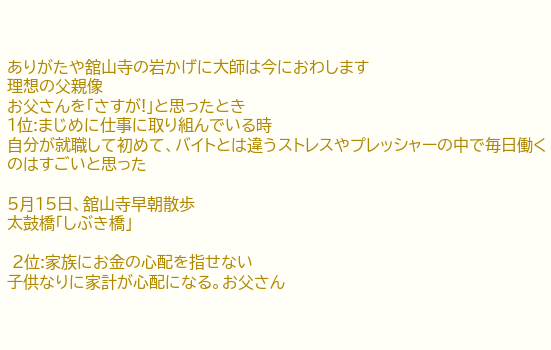ありがたや舘山寺の岩かげに大師は今におわします
理想の父親像
お父さんを「さすが!」と思ったとき
1位:まじめに仕事に取り組んでいる時
自分が就職して初めて、バイトとは違うストレスやプレッシャーの中で毎日働くのはすごいと思った

5月15日、舘山寺早朝散歩
太鼓橋「しぶき橋」

 2位:家族にお金の心配を指せない
子供なりに家計が心配になる。お父さん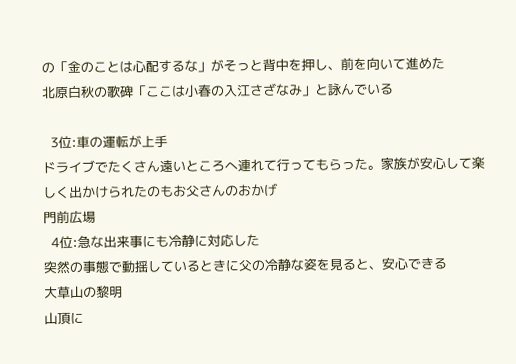の「金のことは心配するな」がそっと背中を押し、前を向いて進めた
北原白秋の歌碑「ここは小春の入江さざなみ」と詠んでいる

  3位:車の運転が上手
ドライブでたくさん遠いところへ連れて行ってもらった。家族が安心して楽しく出かけられたのもお父さんのおかげ
門前広場
  4位:急な出来事にも冷静に対応した
突然の事態で動揺しているときに父の冷静な姿を見ると、安心できる
大草山の黎明
山頂に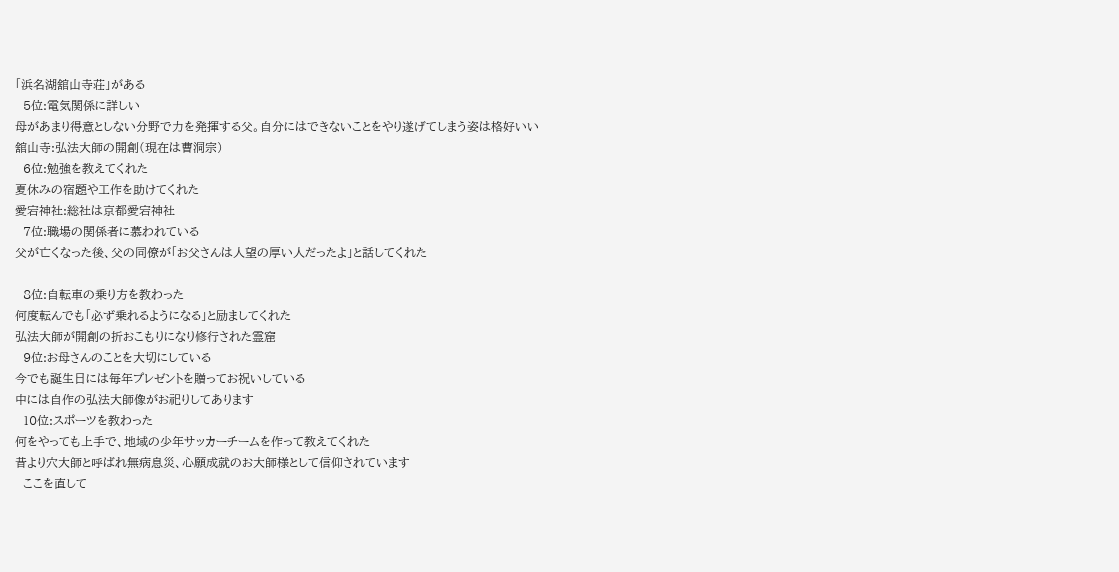「浜名湖舘山寺荘」がある
  5位:電気関係に詳しい
母があまり得意としない分野で力を発揮する父。自分にはできないことをやり遂げてしまう姿は格好いい
舘山寺:弘法大師の開創(現在は曹洞宗)
  6位:勉強を教えてくれた
夏休みの宿題や工作を助けてくれた
愛宕神社:総社は京都愛宕神社
  7位:職場の関係者に慕われている
父が亡くなった後、父の同僚が「お父さんは人望の厚い人だったよ」と話してくれた

  8位:自転車の乗り方を教わった
何度転んでも「必ず乗れるようになる」と励ましてくれた
弘法大師が開創の折おこもりになり修行された霊窟
  9位:お母さんのことを大切にしている
今でも誕生日には毎年プレゼントを贈ってお祝いしている
中には自作の弘法大師像がお祀りしてあります
  10位:スポーツを教わった
何をやっても上手で、地域の少年サッカーチームを作って教えてくれた
昔より穴大師と呼ばれ無病息災、心願成就のお大師様として信仰されています
  ここを直して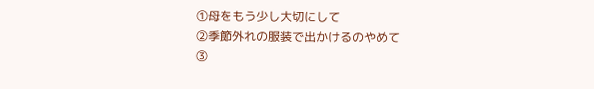①母をもう少し大切にして
②季節外れの服装で出かけるのやめて
③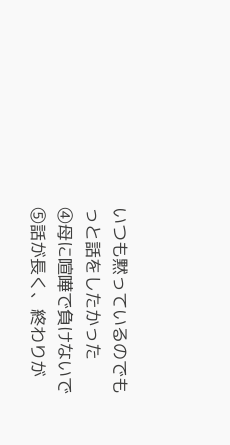いつも黙っているのでもっと話をしたかった
④母に喧嘩で負けないで
⑤話が長く、終わりが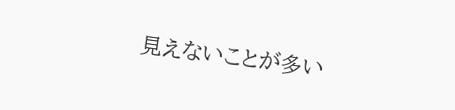見えないことが多い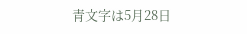青文字は5月28日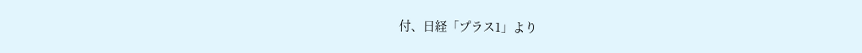付、日経「プラス1」より